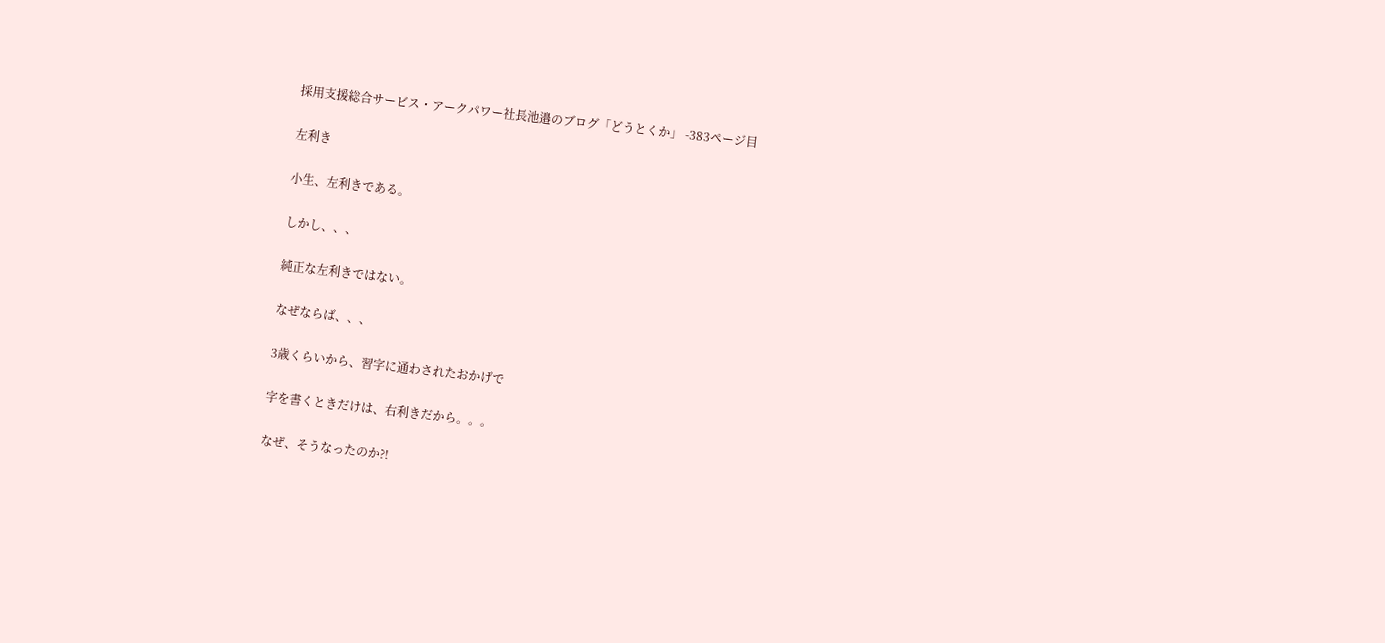採用支援総合サービス・アークパワー社長池邉のブログ「どうとくか」 -383ページ目

左利き

小生、左利きである。

しかし、、、

純正な左利きではない。

なぜならば、、、

3歳くらいから、習字に通わされたおかげで

字を書くときだけは、右利きだから。。。

なぜ、そうなったのか?!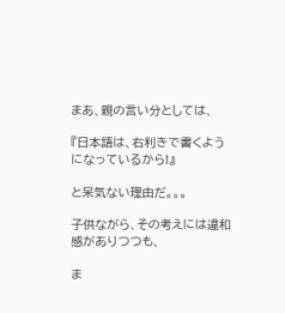まあ、親の言い分としては、

『日本語は、右利きで書くようになっているから!』

と呆気ない理由だ。。。

子供ながら、その考えには違和感がありつつも、

ま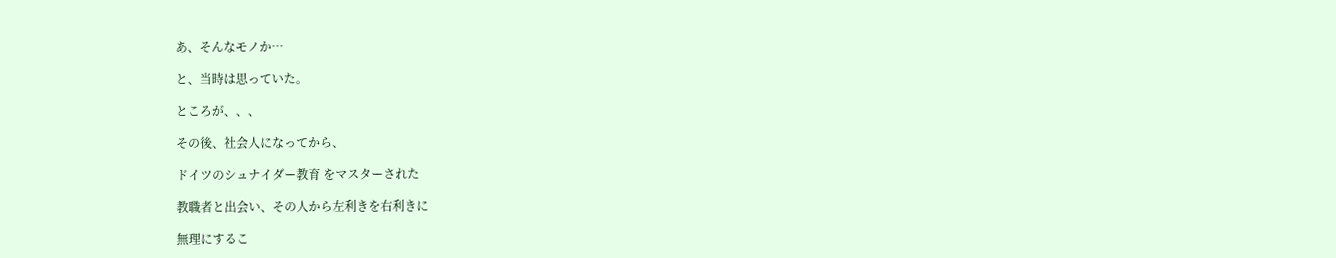あ、そんなモノか…

と、当時は思っていた。

ところが、、、

その後、社会人になってから、

ドイツのシュナイダー教育 をマスターされた

教職者と出会い、その人から左利きを右利きに

無理にするこ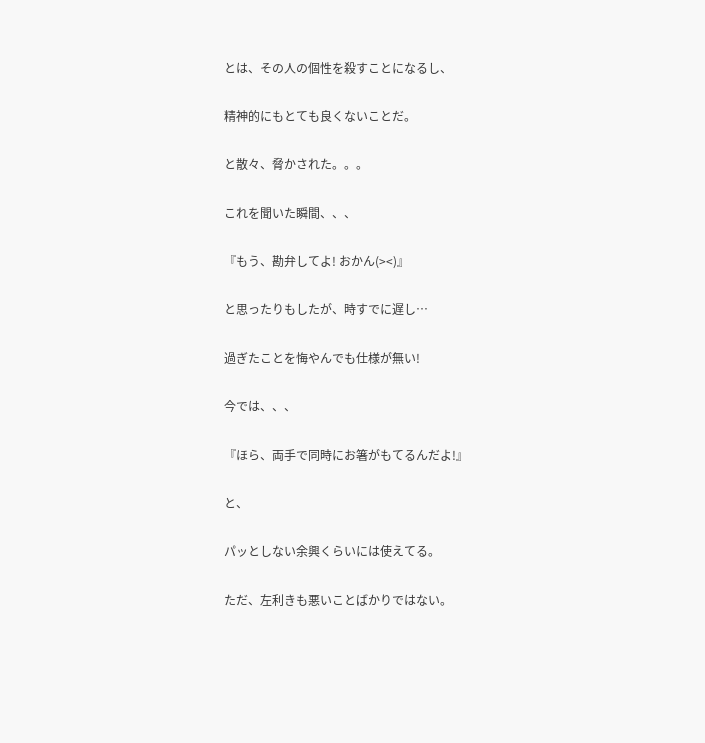とは、その人の個性を殺すことになるし、

精神的にもとても良くないことだ。

と散々、脅かされた。。。

これを聞いた瞬間、、、

『もう、勘弁してよ! おかん(><)』

と思ったりもしたが、時すでに遅し…

過ぎたことを悔やんでも仕様が無い!

今では、、、

『ほら、両手で同時にお箸がもてるんだよ!』

と、

パッとしない余興くらいには使えてる。

ただ、左利きも悪いことばかりではない。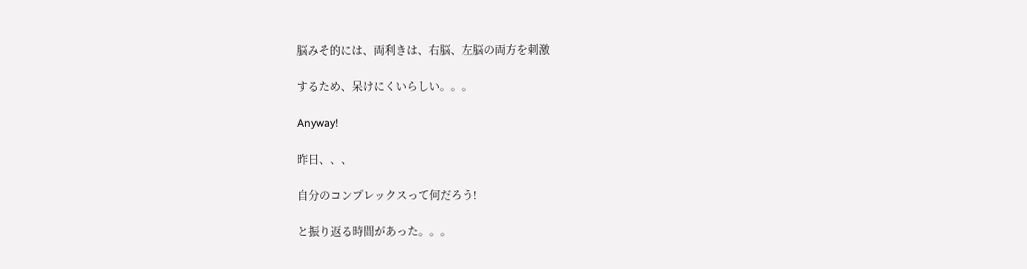脳みそ的には、両利きは、右脳、左脳の両方を刺激

するため、呆けにくいらしい。。。

Anyway!

昨日、、、

自分のコンプレックスって何だろう!

と振り返る時間があった。。。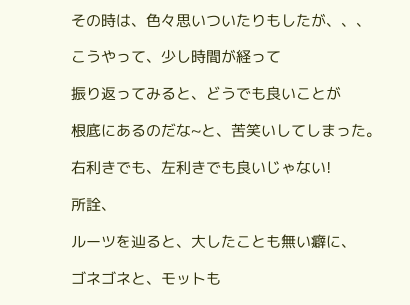その時は、色々思いついたりもしたが、、、

こうやって、少し時間が経って

振り返ってみると、どうでも良いことが

根底にあるのだな~と、苦笑いしてしまった。

右利きでも、左利きでも良いじゃない!

所詮、

ルーツを辿ると、大したことも無い癖に、

ゴネゴネと、モットも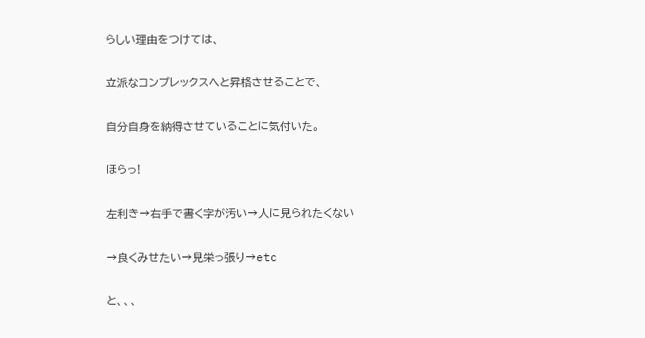らしい理由をつけては、

立派なコンプレックスへと昇格させることで、

自分自身を納得させていることに気付いた。

ほらっ!

左利き→右手で書く字が汚い→人に見られたくない

→良くみせたい→見栄っ張り→etc

と、、、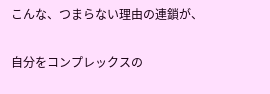こんな、つまらない理由の連鎖が、

自分をコンプレックスの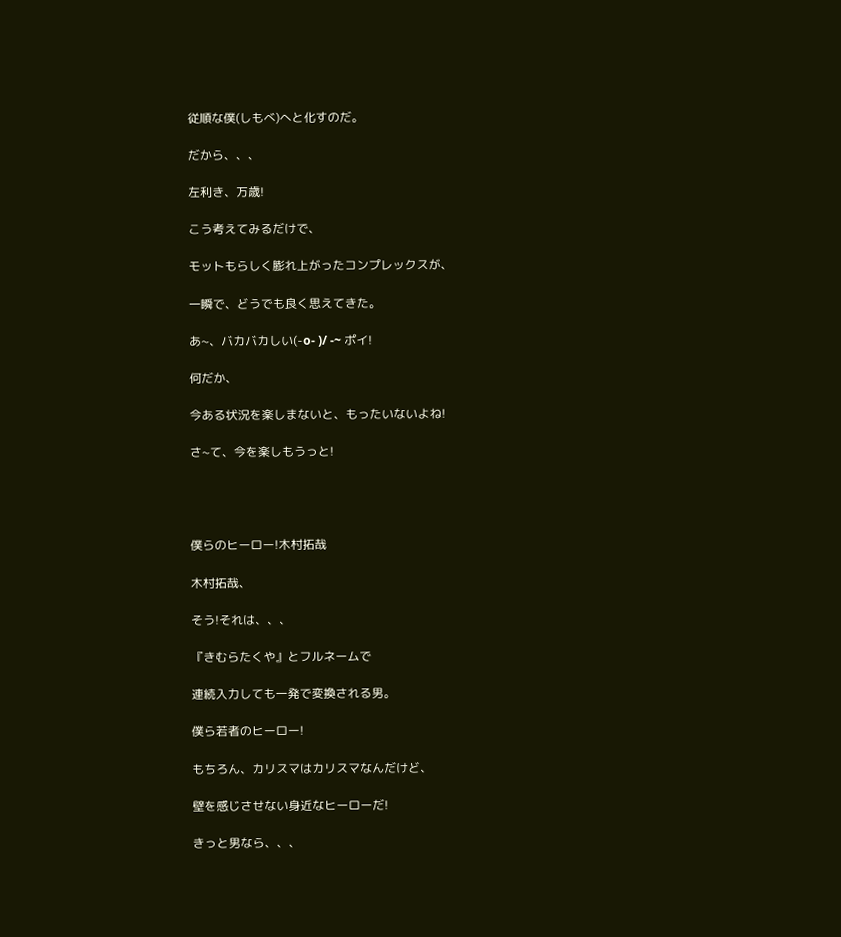従順な僕(しもべ)へと化すのだ。

だから、、、

左利き、万歳!

こう考えてみるだけで、

モットもらしく膨れ上がったコンプレックスが、

一瞬で、どうでも良く思えてきた。

あ~、バカバカしい(-o- )/ -~ ポイ!

何だか、

今ある状況を楽しまないと、もったいないよね!

さ~て、今を楽しもうっと!




僕らのヒーロー!木村拓哉

木村拓哉、

そう!それは、、、

『きむらたくや』とフルネームで

連続入力しても一発で変換される男。

僕ら若者のヒーロー!

もちろん、カリスマはカリスマなんだけど、

壁を感じさせない身近なヒーローだ!

きっと男なら、、、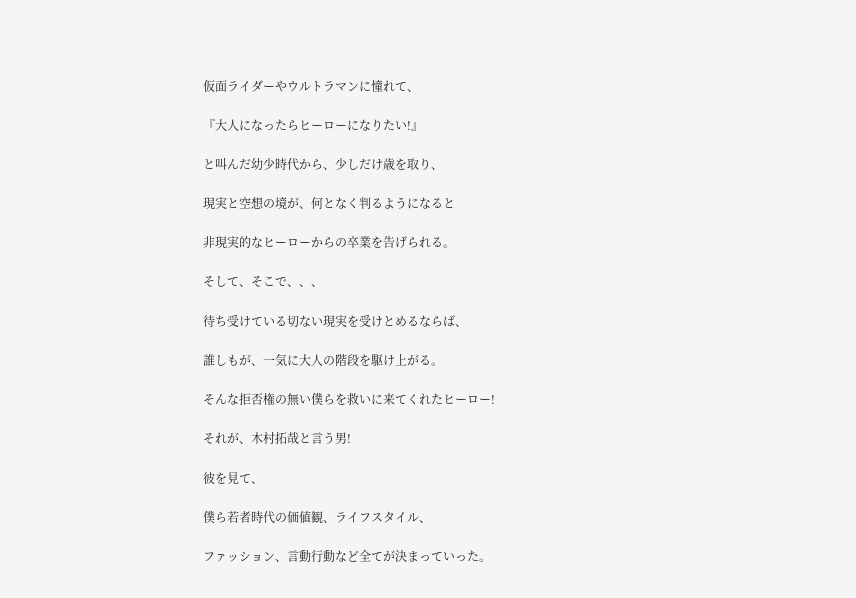仮面ライダーやウルトラマンに憧れて、

『大人になったらヒーローになりたい!』

と叫んだ幼少時代から、少しだけ歳を取り、

現実と空想の境が、何となく判るようになると

非現実的なヒーローからの卒業を告げられる。

そして、そこで、、、

待ち受けている切ない現実を受けとめるならば、

誰しもが、一気に大人の階段を駆け上がる。

そんな拒否権の無い僕らを救いに来てくれたヒーロー!

それが、木村拓哉と言う男!

彼を見て、

僕ら若者時代の価値観、ライフスタイル、

ファッション、言動行動など全てが決まっていった。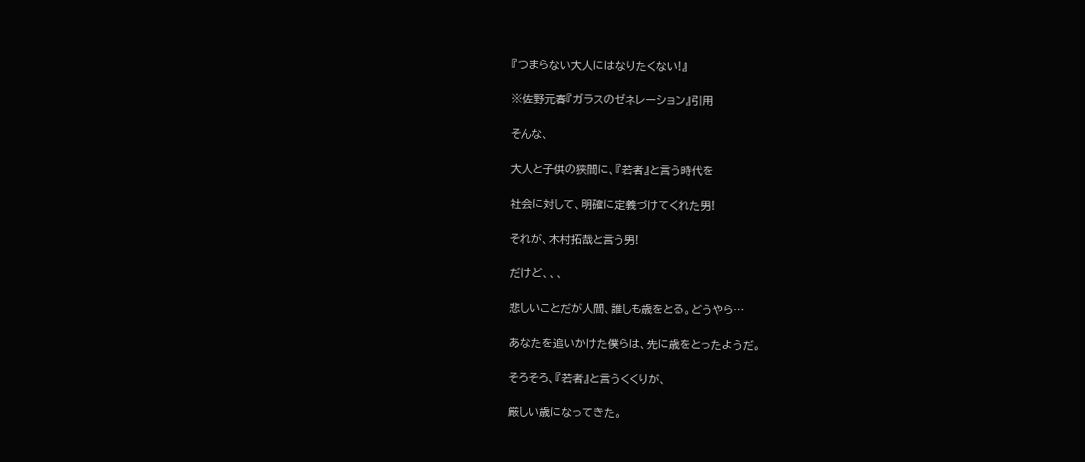『つまらない大人にはなりたくない!』

※佐野元春『ガラスのゼネレーション』引用

そんな、

大人と子供の狭間に、『若者』と言う時代を

社会に対して、明確に定義づけてくれた男!

それが、木村拓哉と言う男!

だけど、、、

悲しいことだが人間、誰しも歳をとる。どうやら…

あなたを追いかけた僕らは、先に歳をとったようだ。

そろそろ、『若者』と言うくくりが、

厳しい歳になってきた。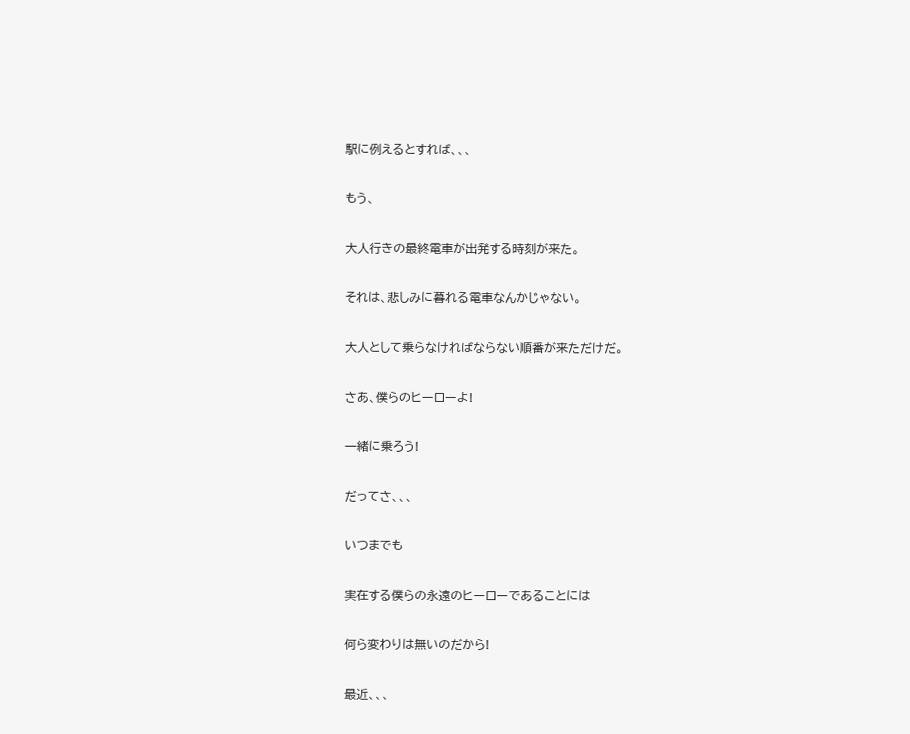駅に例えるとすれば、、、

もう、

大人行きの最終電車が出発する時刻が来た。

それは、悲しみに暮れる電車なんかじゃない。

大人として乗らなければならない順番が来ただけだ。

さあ、僕らのヒーローよ!

一緒に乗ろう!

だってさ、、、

いつまでも

実在する僕らの永遠のヒーローであることには

何ら変わりは無いのだから!

最近、、、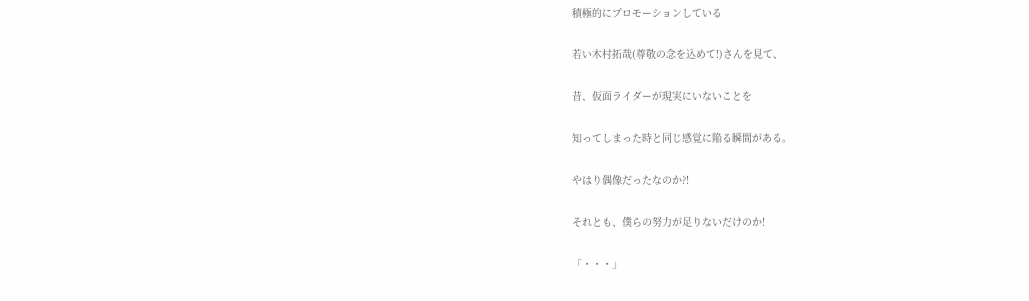積極的にプロモーションしている

若い木村拓哉(尊敬の念を込めて!)さんを見て、

昔、仮面ライダーが現実にいないことを

知ってしまった時と同じ感覚に陥る瞬間がある。

やはり偶像だったなのか?!

それとも、僕らの努力が足りないだけのか!

「・・・」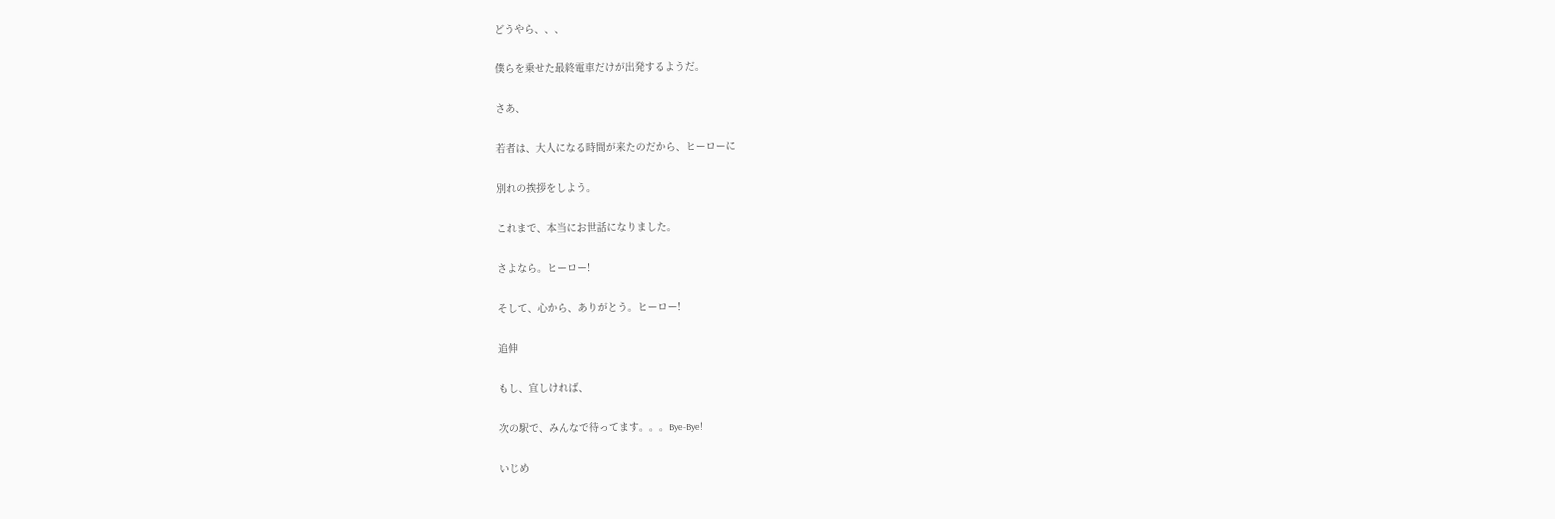どうやら、、、

僕らを乗せた最終電車だけが出発するようだ。

さあ、

若者は、大人になる時間が来たのだから、ヒーローに

別れの挨拶をしよう。

これまで、本当にお世話になりました。

さよなら。ヒーロー!

そして、心から、ありがとう。ヒーロー!

追伸

もし、宜しければ、

次の駅で、みんなで待ってます。。。Bye-Bye!

いじめ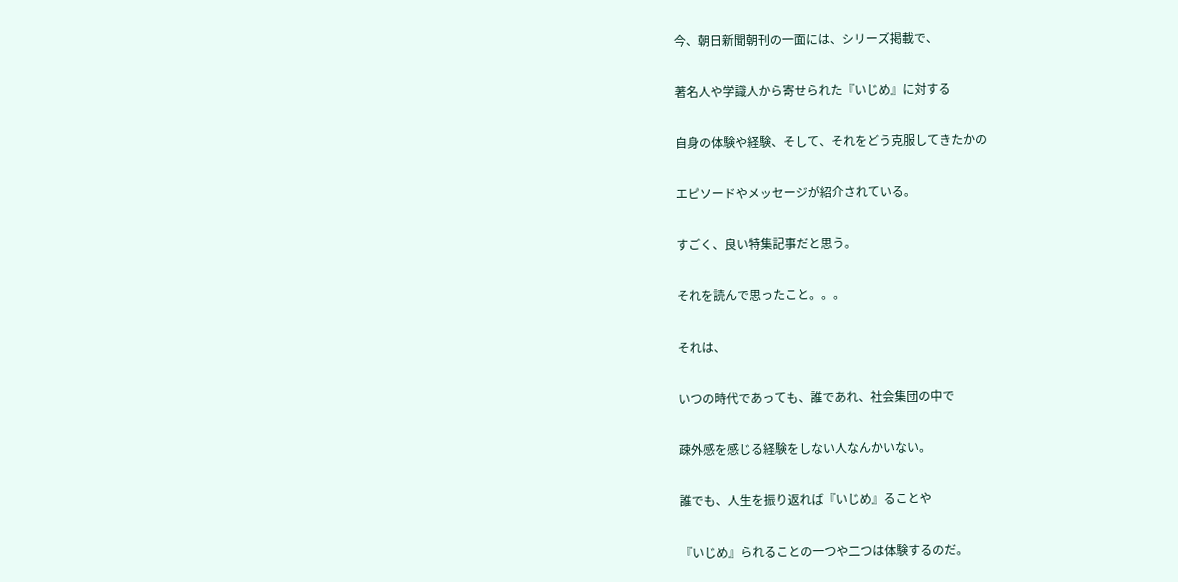今、朝日新聞朝刊の一面には、シリーズ掲載で、

著名人や学識人から寄せられた『いじめ』に対する

自身の体験や経験、そして、それをどう克服してきたかの

エピソードやメッセージが紹介されている。

すごく、良い特集記事だと思う。

それを読んで思ったこと。。。

それは、

いつの時代であっても、誰であれ、社会集団の中で

疎外感を感じる経験をしない人なんかいない。

誰でも、人生を振り返れば『いじめ』ることや

『いじめ』られることの一つや二つは体験するのだ。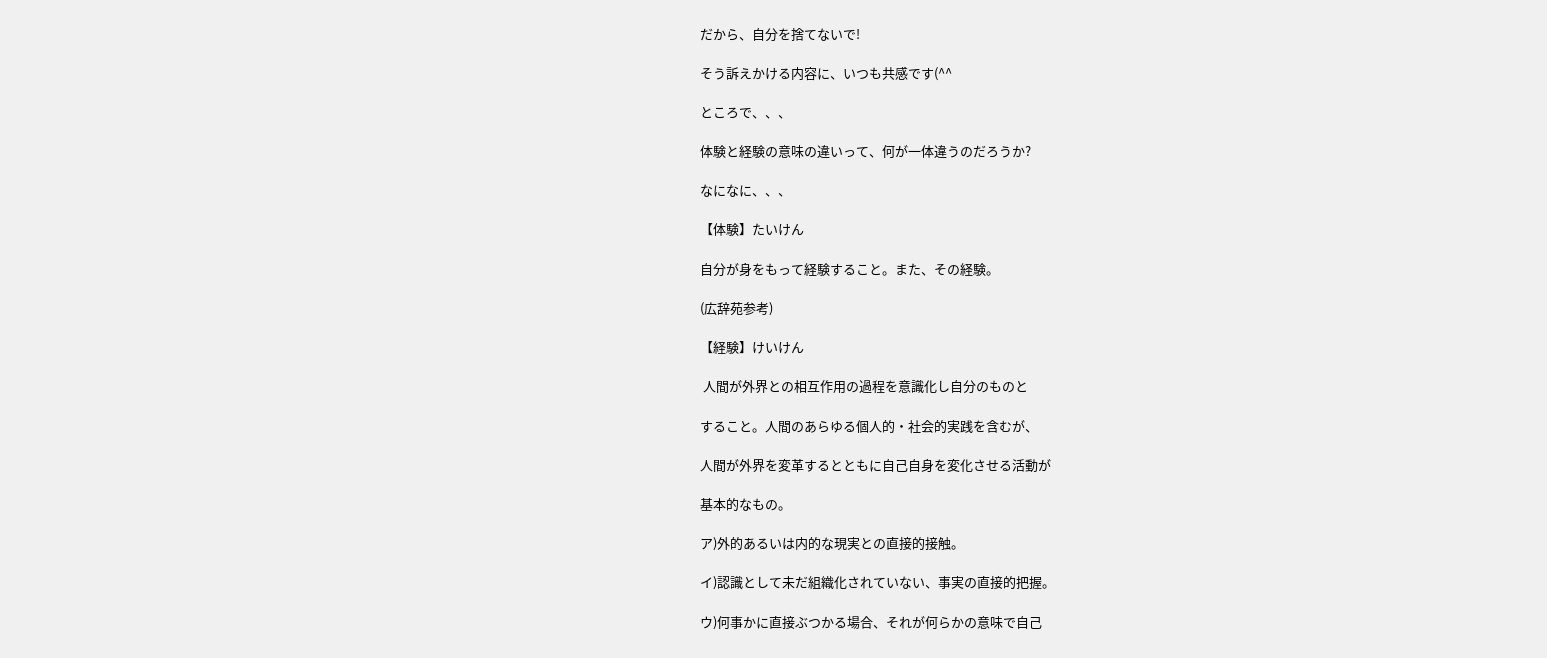だから、自分を捨てないで!

そう訴えかける内容に、いつも共感です(^^

ところで、、、

体験と経験の意味の違いって、何が一体違うのだろうか?

なになに、、、

【体験】たいけん

自分が身をもって経験すること。また、その経験。

(広辞苑参考)

【経験】けいけん

 人間が外界との相互作用の過程を意識化し自分のものと

すること。人間のあらゆる個人的・社会的実践を含むが、

人間が外界を変革するとともに自己自身を変化させる活動が

基本的なもの。

ア)外的あるいは内的な現実との直接的接触。

イ)認識として未だ組織化されていない、事実の直接的把握。

ウ)何事かに直接ぶつかる場合、それが何らかの意味で自己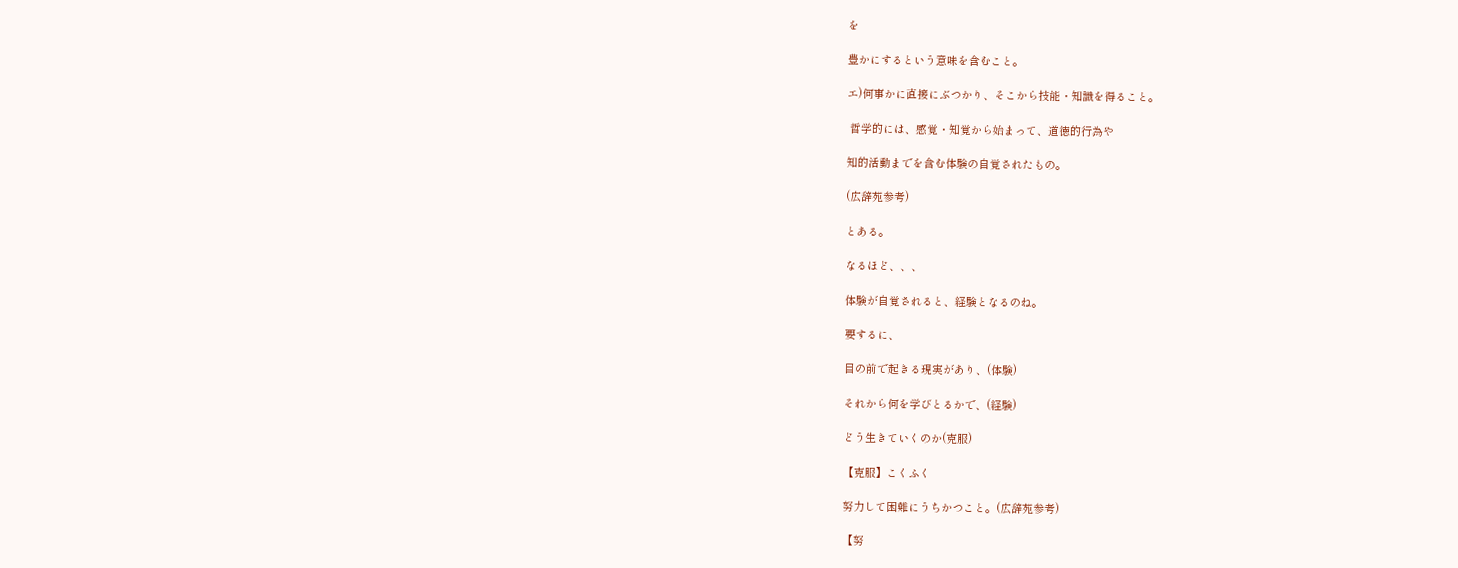を

豊かにするという意味を含むこと。

エ)何事かに直接にぶつかり、そこから技能・知識を得ること。

 哲学的には、感覚・知覚から始まって、道徳的行為や

知的活動までを含む体験の自覚されたもの。

(広辞苑参考)

とある。

なるほど、、、

体験が自覚されると、経験となるのね。

要するに、

目の前で起きる現実があり、(体験)

それから何を学びとるかで、(経験)

どう生きていくのか(克服)

【克服】こくふく

努力して困難にうちかつこと。(広辞苑参考)

【努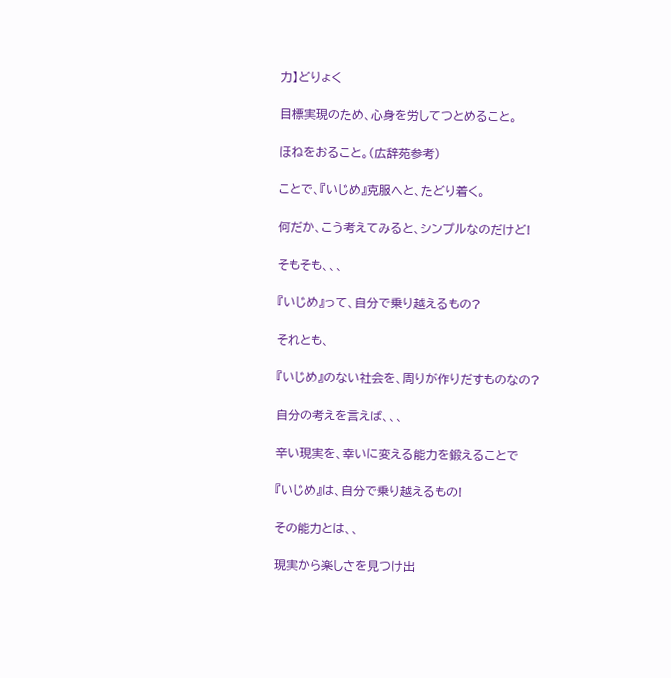力】どりょく

目標実現のため、心身を労してつとめること。

ほねをおること。(広辞苑参考)

ことで、『いじめ』克服へと、たどり着く。

何だか、こう考えてみると、シンプルなのだけど!

そもそも、、、

『いじめ』って、自分で乗り越えるもの?

それとも、

『いじめ』のない社会を、周りが作りだすものなの?

自分の考えを言えば、、、

辛い現実を、幸いに変える能力を鍛えることで

『いじめ』は、自分で乗り越えるもの!

その能力とは、、

現実から楽しさを見つけ出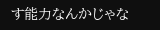す能力なんかじゃな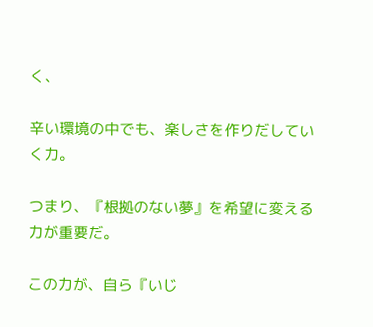く、

辛い環境の中でも、楽しさを作りだしていく力。

つまり、『根拠のない夢』を希望に変える力が重要だ。

この力が、自ら『いじ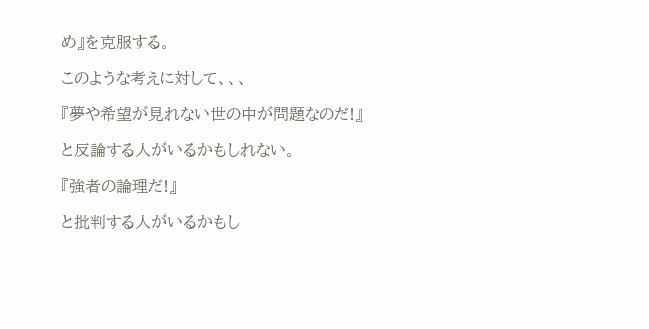め』を克服する。

このような考えに対して、、、

『夢や希望が見れない世の中が問題なのだ!』

と反論する人がいるかもしれない。

『強者の論理だ!』

と批判する人がいるかもし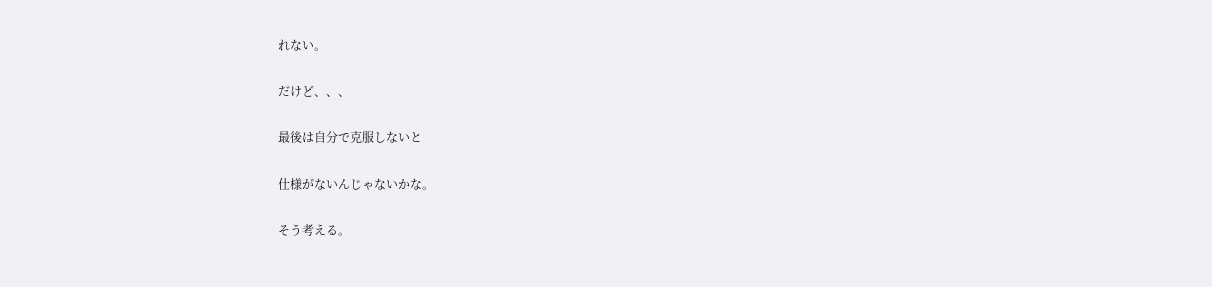れない。

だけど、、、

最後は自分で克服しないと

仕様がないんじゃないかな。

そう考える。